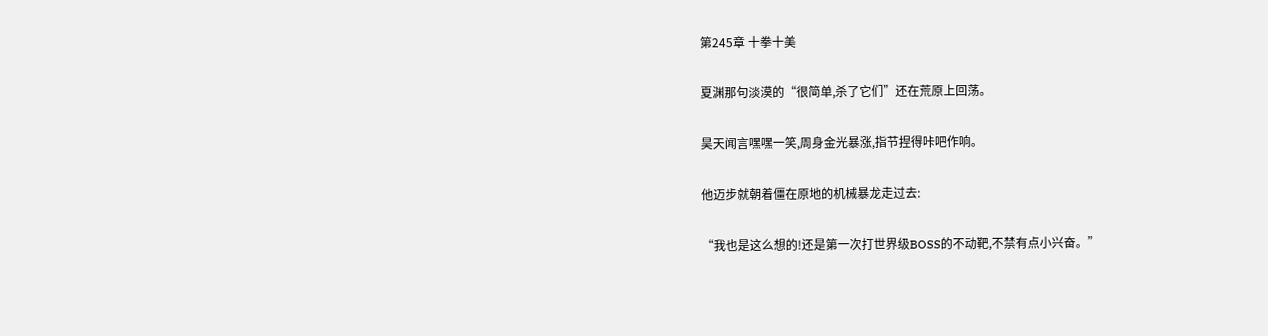第245章 十拳十美

夏渊那句淡漠的“很简单,杀了它们”还在荒原上回荡。

昊天闻言嘿嘿一笑,周身金光暴涨,指节捏得咔吧作响。

他迈步就朝着僵在原地的机械暴龙走过去:

“我也是这么想的!还是第一次打世界级BOSS的不动靶,不禁有点小兴奋。”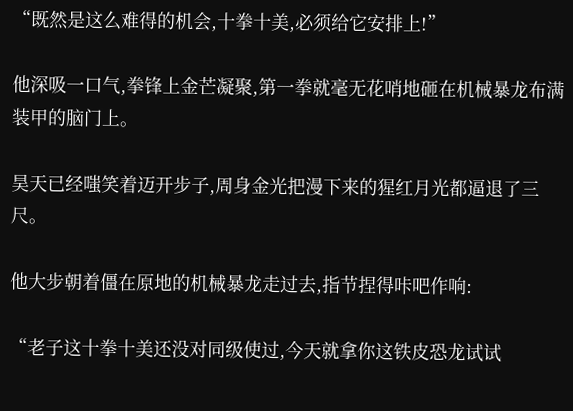“既然是这么难得的机会,十拳十美,必须给它安排上!”

他深吸一口气,拳锋上金芒凝聚,第一拳就毫无花哨地砸在机械暴龙布满装甲的脑门上。

昊天已经嗤笑着迈开步子,周身金光把漫下来的猩红月光都逼退了三尺。

他大步朝着僵在原地的机械暴龙走过去,指节捏得咔吧作响:

“老子这十拳十美还没对同级使过,今天就拿你这铁皮恐龙试试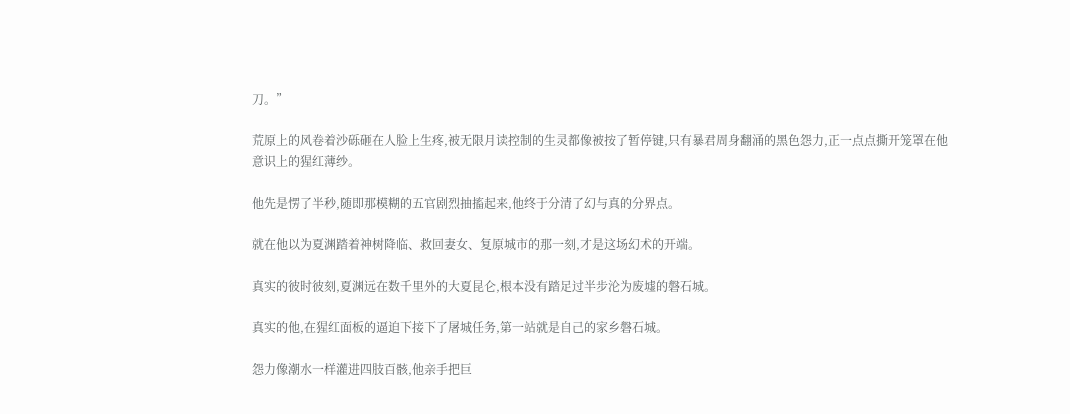刀。”

荒原上的风卷着沙砾砸在人脸上生疼,被无限月读控制的生灵都像被按了暂停键,只有暴君周身翻涌的黑色怨力,正一点点撕开笼罩在他意识上的猩红薄纱。

他先是愣了半秒,随即那模糊的五官剧烈抽搐起来,他终于分清了幻与真的分界点。

就在他以为夏渊踏着神树降临、救回妻女、复原城市的那一刻,才是这场幻术的开端。

真实的彼时彼刻,夏渊远在数千里外的大夏昆仑,根本没有踏足过半步沦为废墟的磐石城。

真实的他,在猩红面板的逼迫下接下了屠城任务,第一站就是自己的家乡磐石城。

怨力像潮水一样灌进四肢百骸,他亲手把巨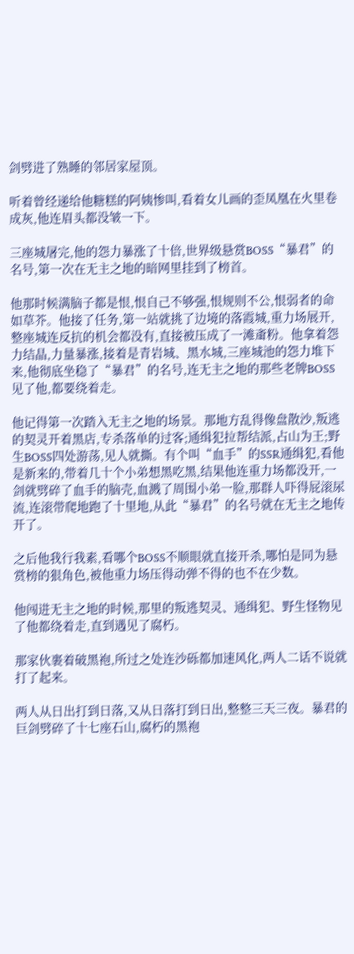剑劈进了熟睡的邻居家屋顶。

听着曾经递给他糖糕的阿姨惨叫,看着女儿画的歪凤凰在火里卷成灰,他连眉头都没皱一下。

三座城屠完,他的怨力暴涨了十倍,世界级悬赏BOSS“暴君”的名号,第一次在无主之地的暗网里挂到了榜首。

他那时候满脑子都是恨,恨自己不够强,恨规则不公,恨弱者的命如草芥。他接了任务,第一站就挑了边境的落霞城,重力场展开,整座城连反抗的机会都没有,直接被压成了一滩齑粉。他拿着怨力结晶,力量暴涨,接着是青岩城、黑水城,三座城池的怨力堆下来,他彻底坐稳了“暴君”的名号,连无主之地的那些老牌BOSS见了他,都要绕着走。

他记得第一次踏入无主之地的场景。那地方乱得像盘散沙,叛逃的契灵开着黑店,专杀落单的过客;通缉犯拉帮结派,占山为王;野生BOSS四处游荡,见人就撕。有个叫“血手”的SSR通缉犯,看他是新来的,带着几十个小弟想黑吃黑,结果他连重力场都没开,一剑就劈碎了血手的脑壳,血溅了周围小弟一脸,那群人吓得屁滚尿流,连滚带爬地跑了十里地,从此“暴君”的名号就在无主之地传开了。

之后他我行我素,看哪个BOSS不顺眼就直接开杀,哪怕是同为悬赏榜的狠角色,被他重力场压得动弹不得的也不在少数。

他闯进无主之地的时候,那里的叛逃契灵、通缉犯、野生怪物见了他都绕着走,直到遇见了腐朽。

那家伙裹着破黑袍,所过之处连沙砾都加速风化,两人二话不说就打了起来。

两人从日出打到日落,又从日落打到日出,整整三天三夜。暴君的巨剑劈碎了十七座石山,腐朽的黑袍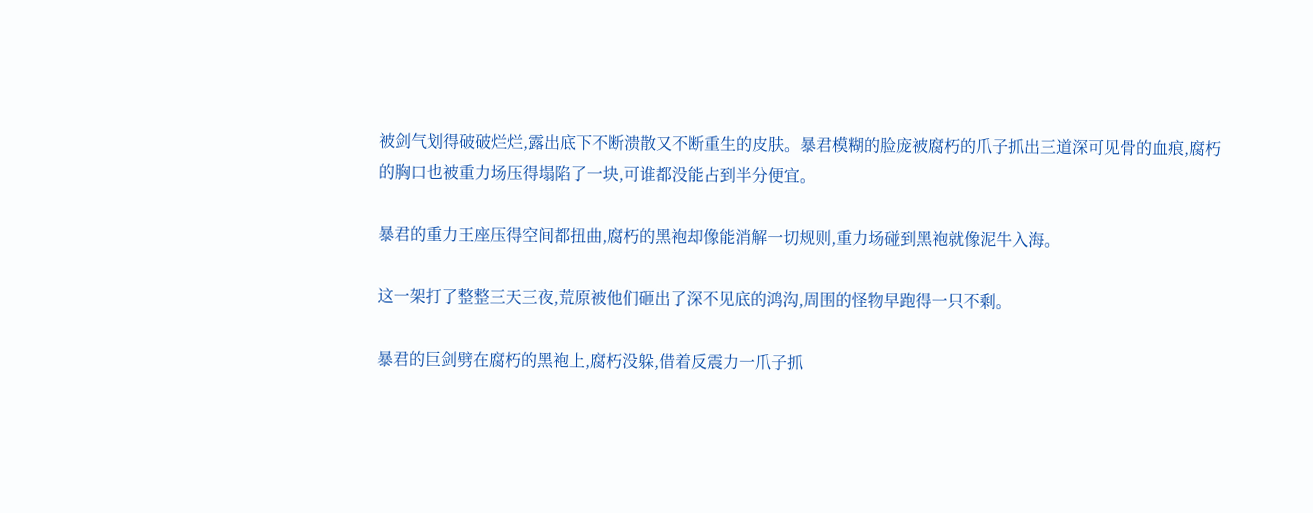被剑气划得破破烂烂,露出底下不断溃散又不断重生的皮肤。暴君模糊的脸庞被腐朽的爪子抓出三道深可见骨的血痕,腐朽的胸口也被重力场压得塌陷了一块,可谁都没能占到半分便宜。

暴君的重力王座压得空间都扭曲,腐朽的黑袍却像能消解一切规则,重力场碰到黑袍就像泥牛入海。

这一架打了整整三天三夜,荒原被他们砸出了深不见底的鸿沟,周围的怪物早跑得一只不剩。

暴君的巨剑劈在腐朽的黑袍上,腐朽没躲,借着反震力一爪子抓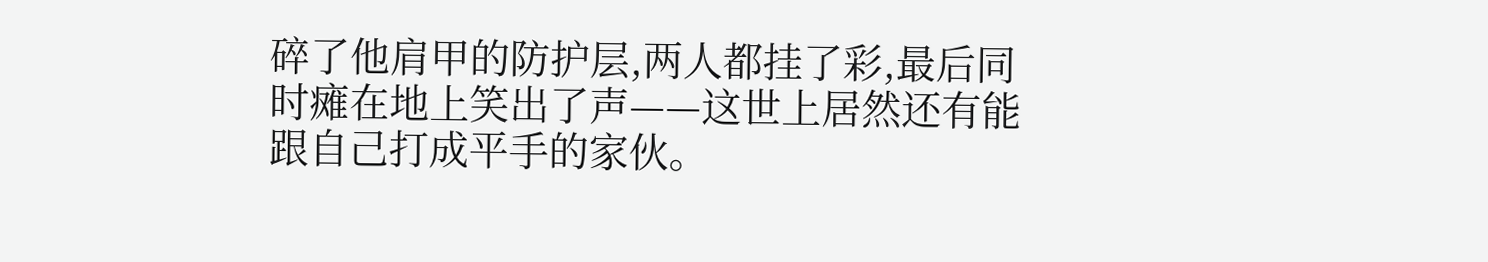碎了他肩甲的防护层,两人都挂了彩,最后同时瘫在地上笑出了声——这世上居然还有能跟自己打成平手的家伙。